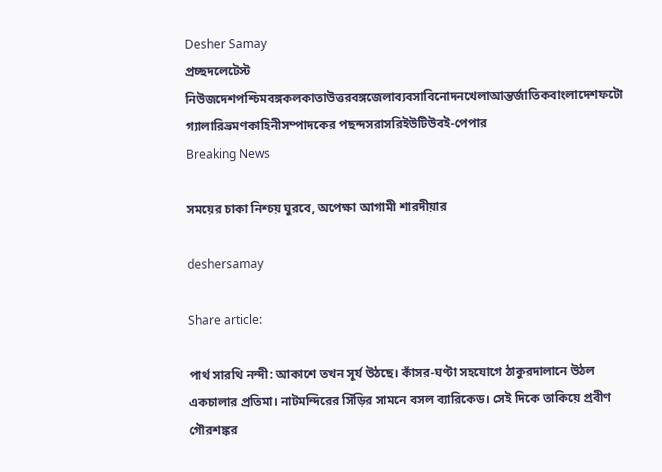Desher Samay
প্রচ্ছদলেটেস্ট নিউজদেশপশ্চিমবঙ্গকলকাতাউত্তরবঙ্গজেলাব্যবসাবিনোদনখেলাআন্তর্জাতিকবাংলাদেশফটো গ্যালারিভ্রমণকাহিনীসম্পাদকের পছন্দসরাসরিইউটিউবই-পেপার
Breaking News

সময়ের চাকা নিশ্চয় ঘুরবে, অপেক্ষা আগামী শারদীয়ার

deshersamay

Share article:

পার্থ সারথি নন্দী: আকাশে তখন সূর্য উঠছে। কাঁসর-ঘণ্টা সহযোগে ঠাকুরদালানে উঠল একচালার প্রতিমা। নাটমন্দিরের সিঁড়ির সামনে বসল ব্যারিকেড। সেই দিকে তাকিয়ে প্রবীণ গৌরশঙ্কর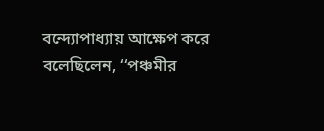বন্দ্যোপাধ্যায় আক্ষেপ করে বলেছিলেন, ‘‘পঞ্চমীর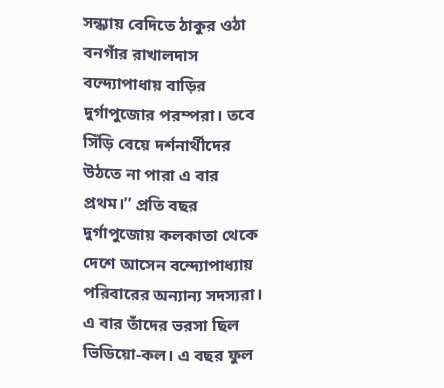সন্ধ্যায় বেদিতে ঠাকুর ওঠা বনগাঁর রাখালদাস বন্দ্যোপাধায় বাড়ির দুর্গাপুজোর পরম্পরা। তবে সিঁড়ি বেয়ে দর্শনার্থীদের উঠতে না পারা এ বার প্রথম।’’ প্রতি বছর দুর্গাপুজোয় কলকাতা থেকে দেশে আসেন বন্দ্যোপাধ্যায় পরিবারের অন্যান্য সদস্যরা। এ বার তাঁদের ভরসা ছিল ভিডিয়ো-কল। এ বছর ফুল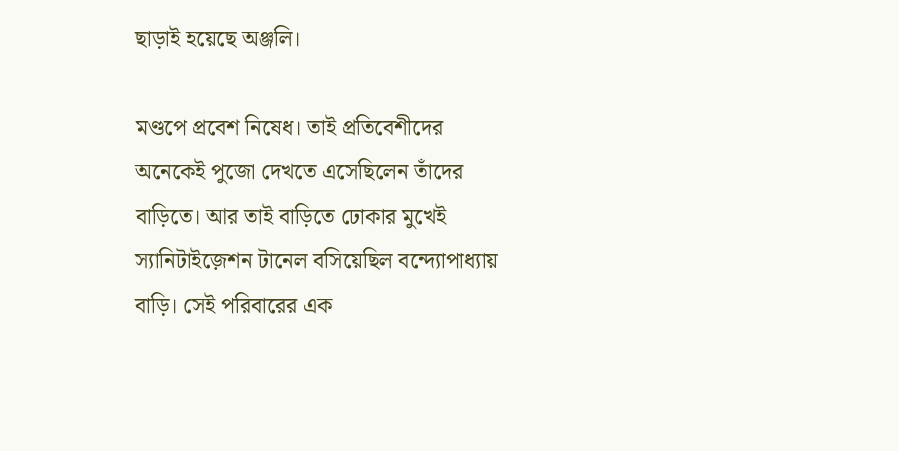ছাড়াই হয়েছে অঞ্জলি।

মণ্ডপে প্রবেশ নিষেধ। তাই প্রতিবেশীদের অনেকেই পুজো দেখতে এসেছিলেন তাঁদের বাড়িতে। আর তাই বাড়িতে ঢোকার মুখেই স্যানিটাইজ়েশন টানেল বসিয়েছিল বন্দ্যোপাধ্যায় বাড়ি। সেই পরিবারের এক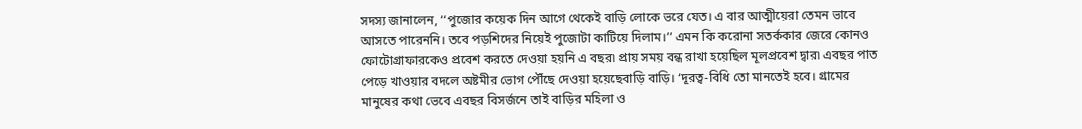সদস্য জানালেন, ‘‘পুজোর কয়েক দিন আগে থেকেই বাড়ি লোকে ভরে যেত। এ বার আত্মীয়েরা তেমন ভাবে আসতে পারেননি। তবে পড়শিদের নিয়েই পুজোটা কাটিয়ে দিলাম।’’ এমন কি করোনা সতর্ককার জেরে কোনও ফোটোগ্রাফারকেও প্রবেশ করতে দেওয়া হয়নি এ বছর৷ প্রায় সময় বন্ধ রাখা হয়েছিল মূলপ্রবেশ দ্বার৷ এবছর পাত পেড়ে খাওয়ার বদলে অষ্টমীর ভোগ পৌঁছে দেওয়া হয়েছেবাড়ি বাড়ি। ‘দূরত্ব-বিধি তো মানতেই হবে। গ্রামের মানুষের কথা ভেবে এবছর বিসর্জনে তাই বাড়ির মহিলা ও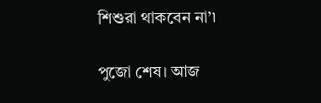শিশুরা থাকবেন না’৷

পুজো শেষ।‌ আজ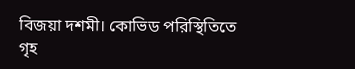বিজয়া দশমী। কোভিড পরিস্থিতিতে গৃহ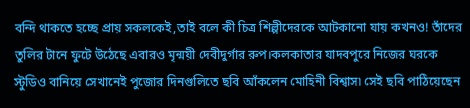বন্দি থাকতে হচ্ছে প্রায় সকলকেই,তাই বলে কী চিত্র শিল্পীদেরকে আটকানো যায় কখনও! তাঁদের তুলির টানে ফুটে উঠেছে এবারও মৃন্ময়ী দেবীদুর্গার রুপ।কলকাতার যাদবপুরে নিজের ঘরকে স্টুডিও বানিয়ে সেখানেই পুজোর দিনগুলিতে ছবি আঁকলেন মোহিনী বিশ্বাস৷ সেই ছবি পাঠিয়েছেন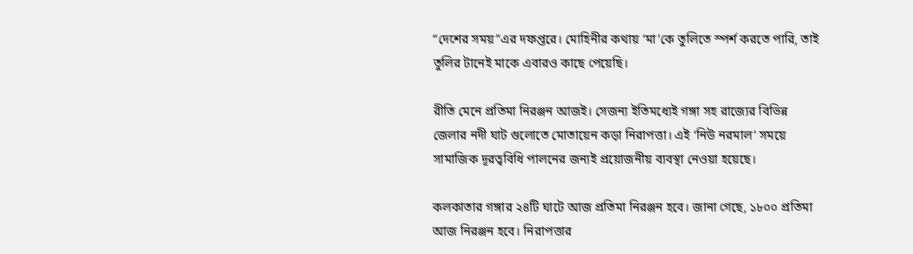“দেশের সময়”এর দফপ্তরে। মোহিনীর কথায় ‘মা’কে তুলিতে স্পর্শ করতে পারি, তাই তুলির টানেই মাকে এবারও কাছে পেয়েছি।

রীতি মেনে প্রতিমা নিরঞ্জন আজই। সেজন্য ইতিমধ্যেই গঙ্গা সহ রাজ্যের বিভিন্ন জেলার নদী ঘাট গুলোতে মোতায়েন কড়া নিরাপত্তা। এই ‘নিউ নরমাল’ সময়ে সামাজিক দূরত্ববিধি পালনের জন্যই প্রয়োজনীয় ব্যবস্থা নেওয়া হয়েছে।

কলকাতার গঙ্গার ২৪টি ঘাটে আজ প্রতিমা নিরঞ্জন হবে। জানা গেছে, ১৮০০ প্রতিমা আজ নিরঞ্জন হবে। নিরাপত্তার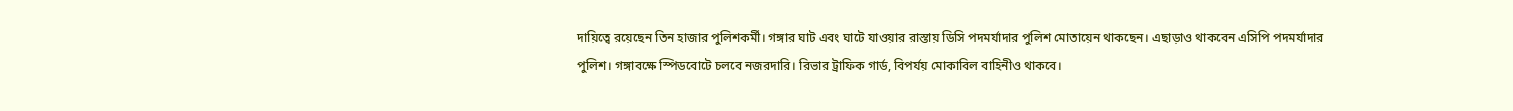দায়িত্বে রয়েছেন তিন হাজার পুলিশকর্মী। গঙ্গার ঘাট এবং ঘাটে যাওয়ার রাস্তায় ডিসি পদমর্যাদার পুলিশ মোতায়েন থাকছেন। এছাড়াও থাকবেন এসিপি পদমর্যাদার পুলিশ। গঙ্গাবক্ষে স্পিডবোটে চলবে নজরদারি। রিভার ট্রাফিক গার্ড, বিপর্যয় মোকাবিল বাহিনীও থাকবে।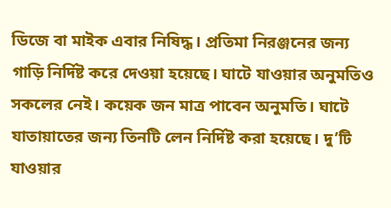ডিজে বা মাইক এবার নিষিদ্ধ। প্রতিমা নিরঞ্জনের জন্য গাড়ি নির্দিষ্ট করে দেওয়া হয়েছে। ঘাটে যাওয়ার অনুমতিও সকলের নেই। কয়েক জন মাত্র পাবেন অনুমতি। ঘাটে যাতায়াতের জন্য তিনটি লেন নির্দিষ্ট করা হয়েছে। দু’টি যাওয়ার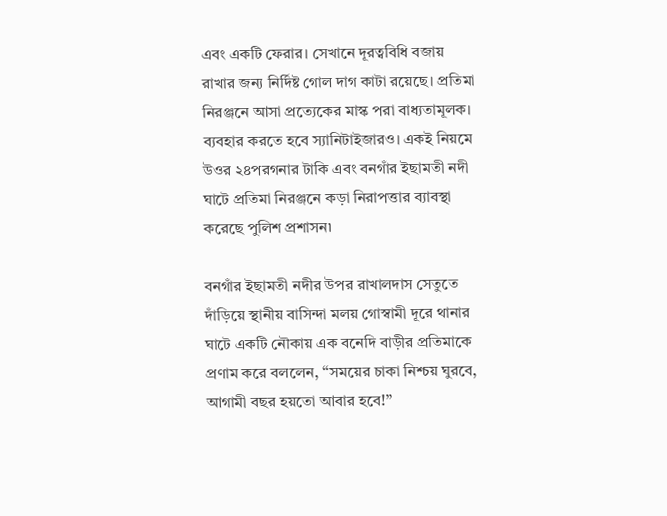এবং একটি ফেরার। সেখানে দূরত্ববিধি বজায় রাখার জন্য নির্দিষ্ট গোল দাগ কাটা রয়েছে। প্রতিমা নিরঞ্জনে আসা প্রত্যেকের মাস্ক পরা বাধ্যতামূলক। ব্যবহার করতে হবে স্যানিটাইজারও। একই নিয়মে উওর ২৪পরগনার টাকি এবং বনগাঁর ইছামতী নদী ঘাটে প্রতিমা নিরঞ্জনে কড়া নিরাপত্তার ব্যাবস্থা করেছে পুলিশ প্রশাসন৷

বনগাঁর ইছামতী নদীর উপর রাখালদাস সেতুতে দাঁড়িয়ে স্থানীয় বাসিন্দা মলয় গোস্বামী দূরে থানার ঘাটে একটি নৌকায় এক বনেদি বাড়ীর প্রতিমাকে প্রণাম করে বললেন, ‘‘সময়ের চাকা নিশ্চয় ঘুরবে, আগামী বছর হয়তো আবার হবে!’’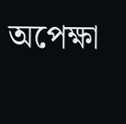অপেক্ষা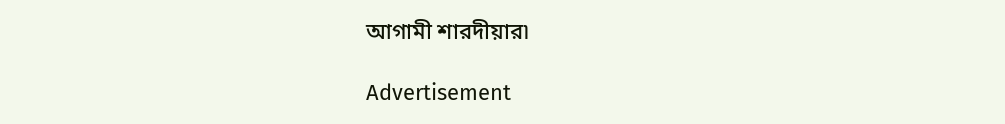আগামী শারদীয়ার৷

Advertisement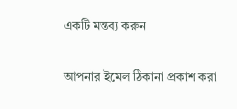একটি মন্তব্য করুন

আপনার ইমেল ঠিকানা প্রকাশ করা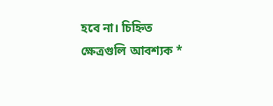হবে না। চিহ্নিত ক্ষেত্রগুলি আবশ্যক *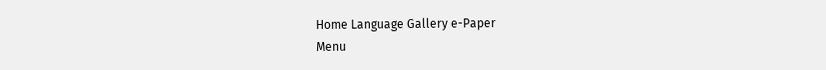Home Language Gallery e-Paper
Menu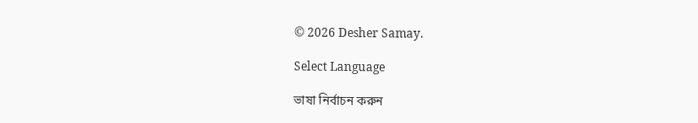© 2026 Desher Samay.

Select Language

ভাষা নির্বাচন করুন